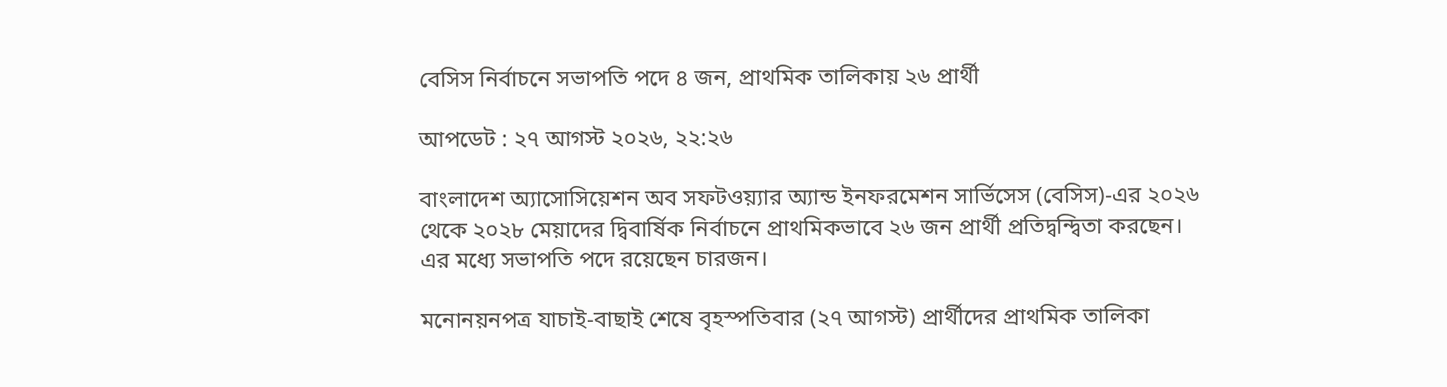বেসিস নির্বাচনে সভাপতি পদে ৪ জন, প্রাথমিক তালিকায় ২৬ প্রার্থী

আপডেট : ২৭ আগস্ট ২০২৬, ২২:২৬

বাংলাদেশ অ্যাসোসিয়েশন অব সফটওয়্যার অ্যান্ড ইনফরমেশন সার্ভিসেস (বেসিস)-এর ২০২৬ থেকে ২০২৮ মেয়াদের দ্বিবার্ষিক নির্বাচনে প্রাথমিকভাবে ২৬ জন প্রার্থী প্রতিদ্বন্দ্বিতা করছেন। এর মধ্যে সভাপতি পদে রয়েছেন চারজন।

মনোনয়নপত্র যাচাই-বাছাই শেষে বৃহস্পতিবার (২৭ আগস্ট) প্রার্থীদের প্রাথমিক তালিকা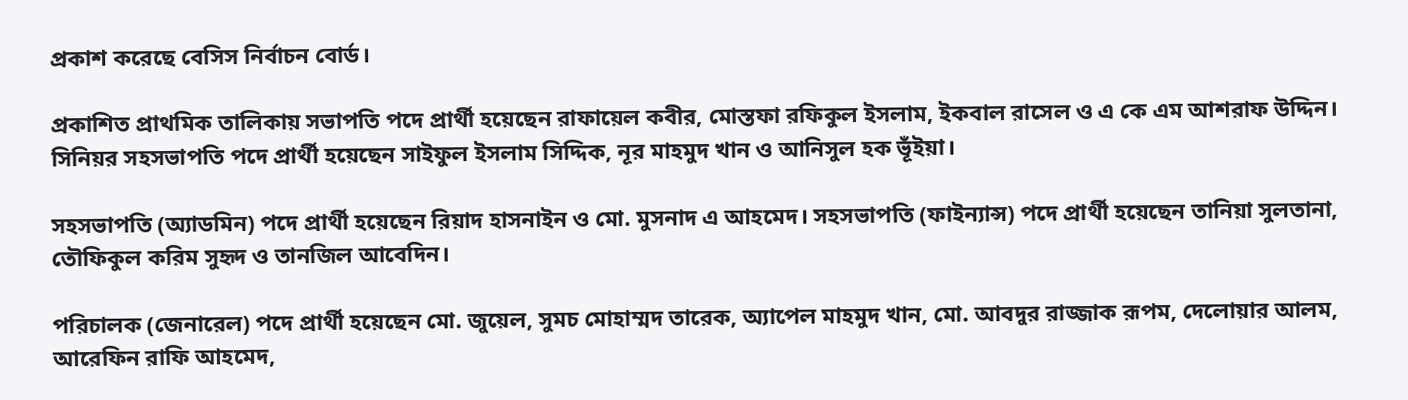প্রকাশ করেছে বেসিস নির্বাচন বোর্ড।

প্রকাশিত প্রাথমিক তালিকায় সভাপতি পদে প্রার্থী হয়েছেন রাফায়েল কবীর, মোস্তফা রফিকুল ইসলাম, ইকবাল রাসেল ও এ কে এম আশরাফ উদ্দিন। সিনিয়র সহসভাপতি পদে প্রার্থী হয়েছেন সাইফুল ইসলাম সিদ্দিক, নূর মাহমুদ খান ও আনিসুল হক ভূঁইয়া।

সহসভাপতি (অ্যাডমিন) পদে প্রার্থী হয়েছেন রিয়াদ হাসনাইন ও মো. মুসনাদ এ আহমেদ। সহসভাপতি (ফাইন্যান্স) পদে প্রার্থী হয়েছেন তানিয়া সুলতানা, তৌফিকুল করিম সুহৃদ ও তানজিল আবেদিন।

পরিচালক (জেনারেল) পদে প্রার্থী হয়েছেন মো. জুয়েল, সুমচ মোহাম্মদ তারেক, অ্যাপেল মাহমুদ খান, মো. আবদুর রাজ্জাক রূপম, দেলোয়ার আলম, আরেফিন রাফি আহমেদ,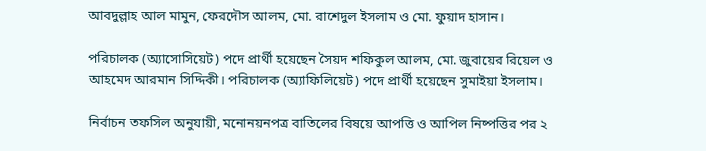আবদুল্লাহ আল মামুন, ফেরদৌস আলম, মো. রাশেদুল ইসলাম ও মো. ফুয়াদ হাসান।

পরিচালক (অ্যাসোসিয়েট) পদে প্রার্থী হয়েছেন সৈয়দ শফিকুল আলম, মো. জুবায়ের রিয়েল ও আহমেদ আরমান সিদ্দিকী। পরিচালক (অ্যাফিলিয়েট) পদে প্রার্থী হয়েছেন সুমাইয়া ইসলাম।

নির্বাচন তফসিল অনুযায়ী, মনোনয়নপত্র বাতিলের বিষয়ে আপত্তি ও আপিল নিষ্পত্তির পর ২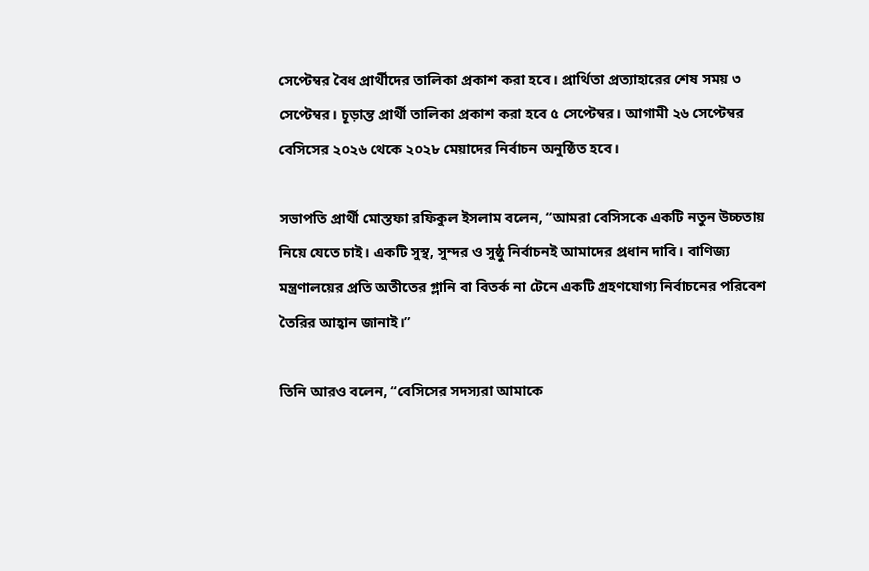সেপ্টেম্বর বৈধ প্রার্থীদের তালিকা প্রকাশ করা হবে। প্রার্থিতা প্রত্যাহারের শেষ সময় ৩ সেপ্টেম্বর। চূড়ান্ত প্রার্থী তালিকা প্রকাশ করা হবে ৫ সেপ্টেম্বর। আগামী ২৬ সেপ্টেম্বর বেসিসের ২০২৬ থেকে ২০২৮ মেয়াদের নির্বাচন অনুষ্ঠিত হবে।

সভাপতি প্রার্থী মোস্তফা রফিকুল ইসলাম বলেন, “আমরা বেসিসকে একটি নতুন উচ্চতায় নিয়ে যেতে চাই। একটি সুস্থ, সুন্দর ও সুষ্ঠু নির্বাচনই আমাদের প্রধান দাবি। বাণিজ্য মন্ত্রণালয়ের প্রতি অতীতের গ্লানি বা বিতর্ক না টেনে একটি গ্রহণযোগ্য নির্বাচনের পরিবেশ তৈরির আহ্বান জানাই।”

তিনি আরও বলেন, “বেসিসের সদস্যরা আমাকে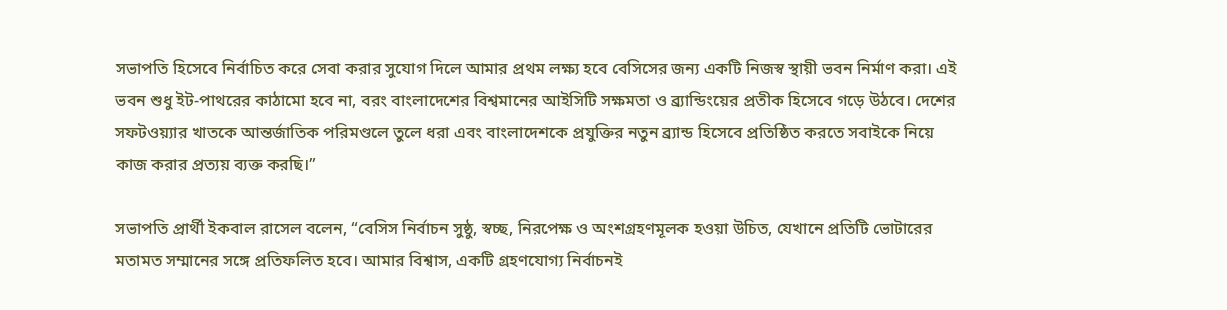সভাপতি হিসেবে নির্বাচিত করে সেবা করার সুযোগ দিলে আমার প্রথম লক্ষ্য হবে বেসিসের জন্য একটি নিজস্ব স্থায়ী ভবন নির্মাণ করা। এই ভবন শুধু ইট-পাথরের কাঠামো হবে না, বরং বাংলাদেশের বিশ্বমানের আইসিটি সক্ষমতা ও ব্র্যান্ডিংয়ের প্রতীক হিসেবে গড়ে উঠবে। দেশের সফটওয়্যার খাতকে আন্তর্জাতিক পরিমণ্ডলে তুলে ধরা এবং বাংলাদেশকে প্রযুক্তির নতুন ব্র্যান্ড হিসেবে প্রতিষ্ঠিত করতে সবাইকে নিয়ে কাজ করার প্রত্যয় ব্যক্ত করছি।”

সভাপতি প্রার্থী ইকবাল রাসেল বলেন, “বেসিস নির্বাচন সুষ্ঠু, স্বচ্ছ, নিরপেক্ষ ও অংশগ্রহণমূলক হওয়া উচিত, যেখানে প্রতিটি ভোটারের মতামত সম্মানের সঙ্গে প্রতিফলিত হবে। আমার বিশ্বাস, একটি গ্রহণযোগ্য নির্বাচনই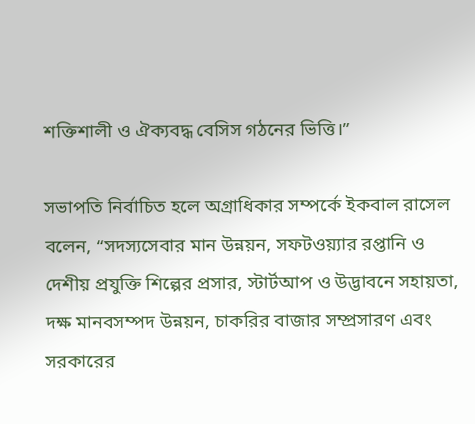শক্তিশালী ও ঐক্যবদ্ধ বেসিস গঠনের ভিত্তি।”

সভাপতি নির্বাচিত হলে অগ্রাধিকার সম্পর্কে ইকবাল রাসেল বলেন, “সদস্যসেবার মান উন্নয়ন, সফটওয়্যার রপ্তানি ও দেশীয় প্রযুক্তি শিল্পের প্রসার, স্টার্টআপ ও উদ্ভাবনে সহায়তা, দক্ষ মানবসম্পদ উন্নয়ন, চাকরির বাজার সম্প্রসারণ এবং সরকারের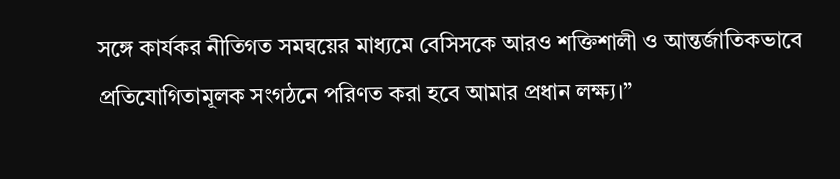সঙ্গে কার্যকর নীতিগত সমন্বয়ের মাধ্যমে বেসিসকে আরও শক্তিশালী ও আন্তর্জাতিকভাবে প্রতিযোগিতামূলক সংগঠনে পরিণত করা হবে আমার প্রধান লক্ষ্য।”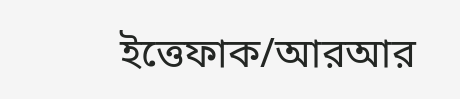ইত্তেফাক/আরআর